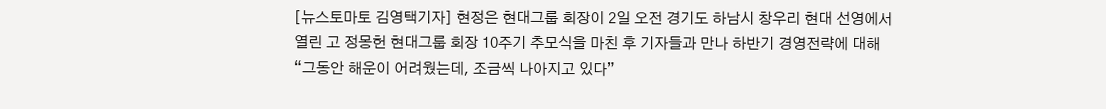[뉴스토마토 김영택기자] 현정은 현대그룹 회장이 2일 오전 경기도 하남시 창우리 현대 선영에서 열린 고 정몽헌 현대그룹 회장 10주기 추모식을 마친 후 기자들과 만나 하반기 경영전략에 대해 “그동안 해운이 어려웠는데, 조금씩 나아지고 있다”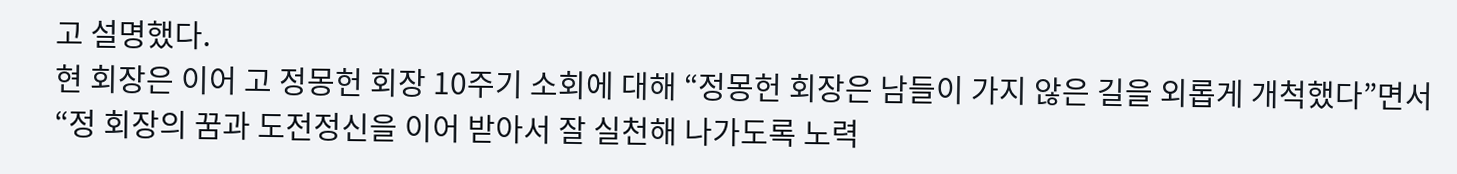고 설명했다.
현 회장은 이어 고 정몽헌 회장 10주기 소회에 대해 “정몽헌 회장은 남들이 가지 않은 길을 외롭게 개척했다”면서 “정 회장의 꿈과 도전정신을 이어 받아서 잘 실천해 나가도록 노력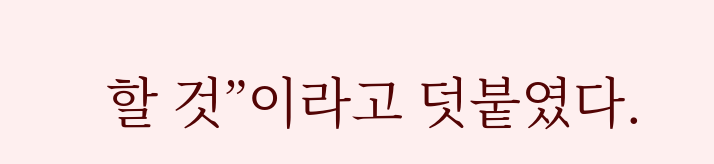할 것”이라고 덧붙였다.